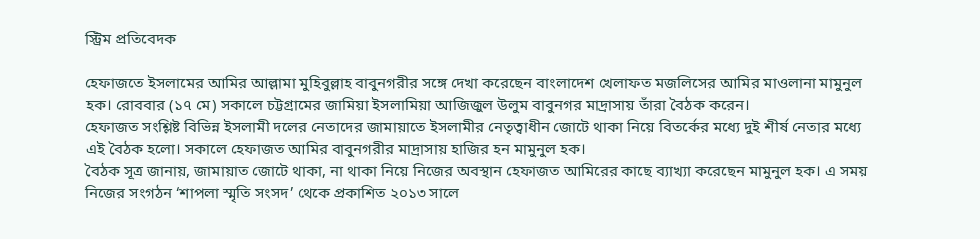স্ট্রিম প্রতিবেদক

হেফাজতে ইসলামের আমির আল্লামা মুহিবুল্লাহ বাবুনগরীর সঙ্গে দেখা করেছেন বাংলাদেশ খেলাফত মজলিসের আমির মাওলানা মামুনুল হক। রোববার (১৭ মে) সকালে চট্টগ্রামের জামিয়া ইসলামিয়া আজিজুল উলুম বাবুনগর মাদ্রাসায় তাঁরা বৈঠক করেন।
হেফাজত সংশ্লিষ্ট বিভিন্ন ইসলামী দলের নেতাদের জামায়াতে ইসলামীর নেতৃত্বাধীন জোটে থাকা নিয়ে বিতর্কের মধ্যে দুই শীর্ষ নেতার মধ্যে এই বৈঠক হলো। সকালে হেফাজত আমির বাবুনগরীর মাদ্রাসায় হাজির হন মামুনুল হক।
বৈঠক সূত্র জানায়, জামায়াত জোটে থাকা, না থাকা নিয়ে নিজের অবস্থান হেফাজত আমিরের কাছে ব্যাখ্যা করেছেন মামুনুল হক। এ সময় নিজের সংগঠন ‘শাপলা স্মৃতি সংসদ’ থেকে প্রকাশিত ২০১৩ সালে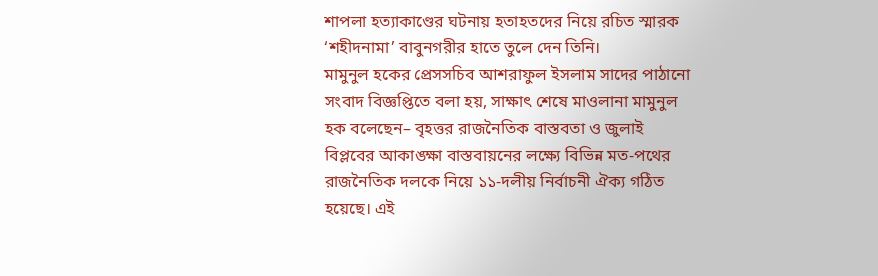শাপলা হত্যাকাণ্ডের ঘটনায় হতাহতদের নিয়ে রচিত স্মারক ‘শহীদনামা’ বাবুনগরীর হাতে তুলে দেন তিনি।
মামুনুল হকের প্রেসসচিব আশরাফুল ইসলাম সাদের পাঠানো সংবাদ বিজ্ঞপ্তিতে বলা হয়, সাক্ষাৎ শেষে মাওলানা মামুনুল হক বলেছেন– বৃহত্তর রাজনৈতিক বাস্তবতা ও জুলাই বিপ্লবের আকাঙ্ক্ষা বাস্তবায়নের লক্ষ্যে বিভিন্ন মত-পথের রাজনৈতিক দলকে নিয়ে ১১-দলীয় নির্বাচনী ঐক্য গঠিত হয়েছে। এই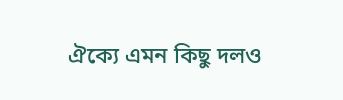ঐক্যে এমন কিছু দলও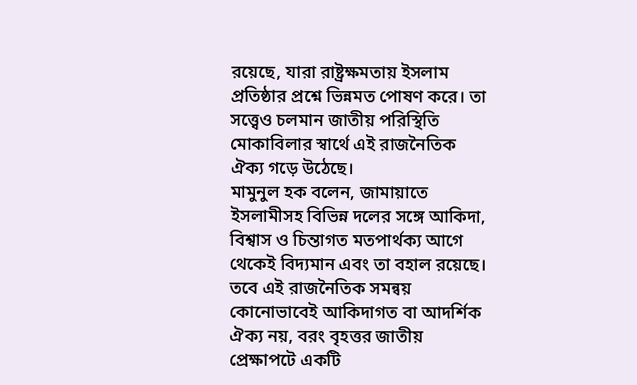রয়েছে, যারা রাষ্ট্রক্ষমতায় ইসলাম প্রতিষ্ঠার প্রশ্নে ভিন্নমত পোষণ করে। তা সত্ত্বেও চলমান জাতীয় পরিস্থিতি মোকাবিলার স্বার্থে এই রাজনৈতিক ঐক্য গড়ে উঠেছে।
মামুনুল হক বলেন, জামায়াতে ইসলামীসহ বিভিন্ন দলের সঙ্গে আকিদা, বিশ্বাস ও চিন্তাগত মতপার্থক্য আগে থেকেই বিদ্যমান এবং তা বহাল রয়েছে। তবে এই রাজনৈতিক সমন্বয় কোনোভাবেই আকিদাগত বা আদর্শিক ঐক্য নয়, বরং বৃহত্তর জাতীয় প্রেক্ষাপটে একটি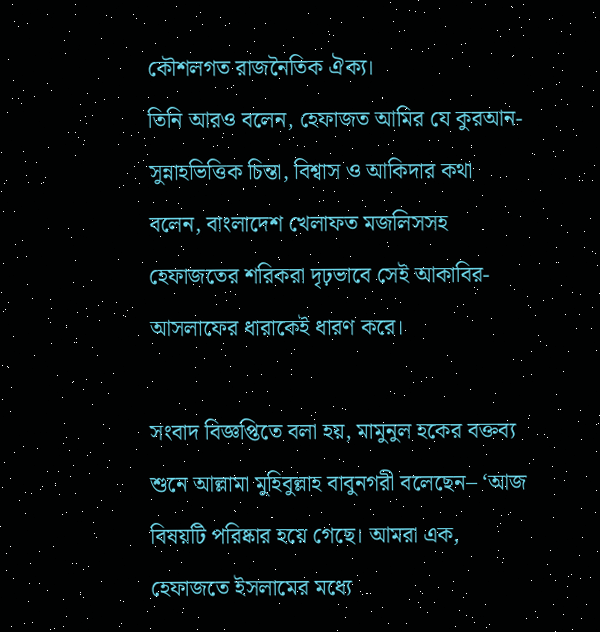কৌশলগত রাজনৈতিক ঐক্য।
তিনি আরও বলেন, হেফাজত আমির যে কুরআন-সুন্নাহভিত্তিক চিন্তা, বিশ্বাস ও আকিদার কথা বলেন, বাংলাদেশ খেলাফত মজলিসসহ হেফাজতের শরিকরা দৃঢ়ভাবে সেই আকাবির-আসলাফের ধারাকেই ধারণ করে।

সংবাদ বিজ্ঞপ্তিতে বলা হয়, মামুনুল হকের বক্তব্য শুনে আল্লামা মুহিবুল্লাহ বাবুনগরী বলেছেন– ‘আজ বিষয়টি পরিষ্কার হয়ে গেছে। আমরা এক, হেফাজতে ইসলামের মধ্যে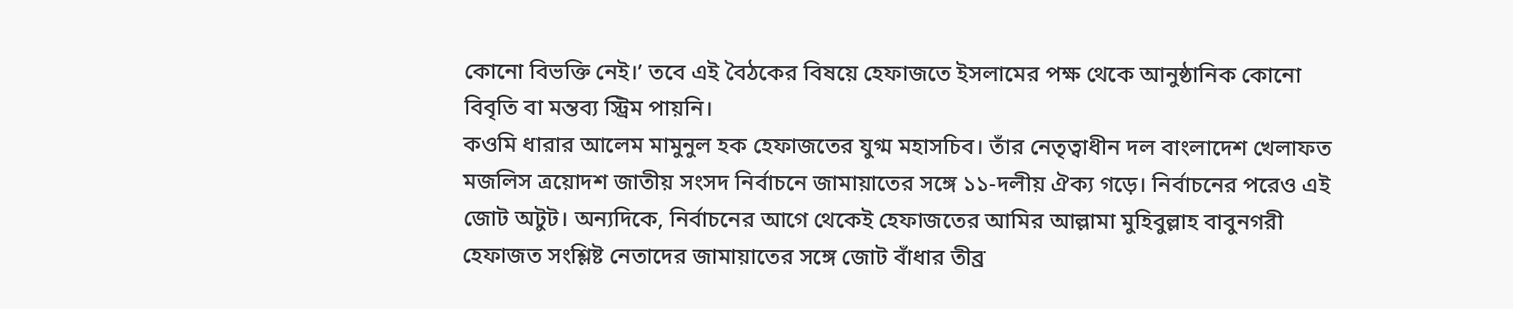কোনো বিভক্তি নেই।’ তবে এই বৈঠকের বিষয়ে হেফাজতে ইসলামের পক্ষ থেকে আনুষ্ঠানিক কোনো বিবৃতি বা মন্তব্য স্ট্রিম পায়নি।
কওমি ধারার আলেম মামুনুল হক হেফাজতের যুগ্ম মহাসচিব। তাঁর নেতৃত্বাধীন দল বাংলাদেশ খেলাফত মজলিস ত্রয়োদশ জাতীয় সংসদ নির্বাচনে জামায়াতের সঙ্গে ১১-দলীয় ঐক্য গড়ে। নির্বাচনের পরেও এই জোট অটুট। অন্যদিকে, নির্বাচনের আগে থেকেই হেফাজতের আমির আল্লামা মুহিবুল্লাহ বাবুনগরী হেফাজত সংশ্লিষ্ট নেতাদের জামায়াতের সঙ্গে জোট বাঁধার তীব্র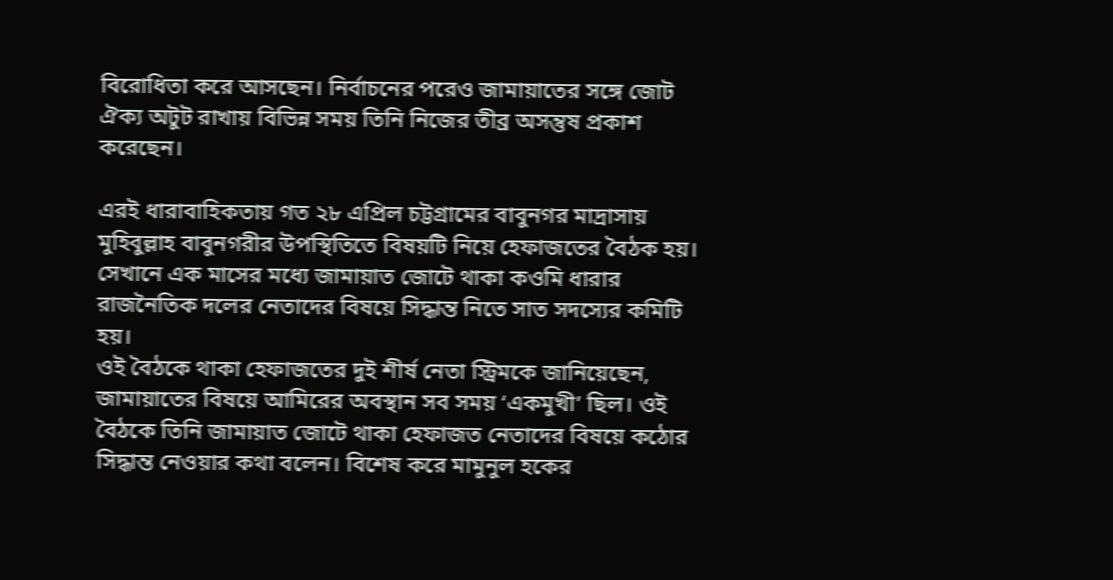বিরোধিতা করে আসছেন। নির্বাচনের পরেও জামায়াতের সঙ্গে জোট ঐক্য অটুট রাখায় বিভিন্ন সময় তিনি নিজের তীব্র অসন্তুষ প্রকাশ করেছেন।

এরই ধারাবাহিকতায় গত ২৮ এপ্রিল চট্টগ্রামের বাবুনগর মাদ্রাসায় মুহিবুল্লাহ বাবুনগরীর উপস্থিতিতে বিষয়টি নিয়ে হেফাজতের বৈঠক হয়। সেখানে এক মাসের মধ্যে জামায়াত জোটে থাকা কওমি ধারার রাজনৈতিক দলের নেতাদের বিষয়ে সিদ্ধান্ত নিতে সাত সদস্যের কমিটি হয়।
ওই বৈঠকে থাকা হেফাজতের দুই শীর্ষ নেতা স্ট্রিমকে জানিয়েছেন, জামায়াতের বিষয়ে আমিরের অবস্থান সব সময় ‘একমুখী’ ছিল। ওই বৈঠকে তিনি জামায়াত জোটে থাকা হেফাজত নেতাদের বিষয়ে কঠোর সিদ্ধান্ত নেওয়ার কথা বলেন। বিশেষ করে মামুনুল হকের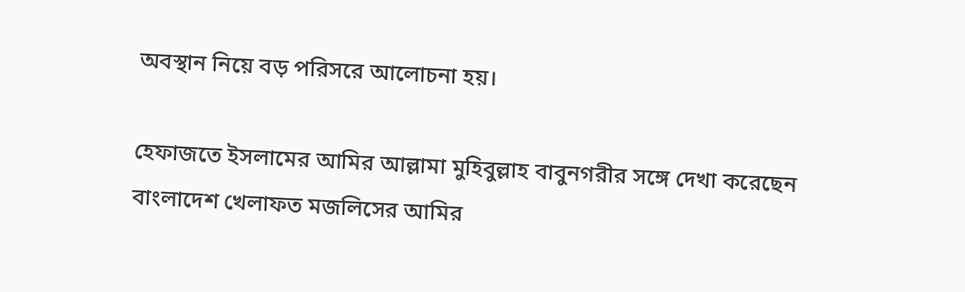অবস্থান নিয়ে বড় পরিসরে আলোচনা হয়।

হেফাজতে ইসলামের আমির আল্লামা মুহিবুল্লাহ বাবুনগরীর সঙ্গে দেখা করেছেন বাংলাদেশ খেলাফত মজলিসের আমির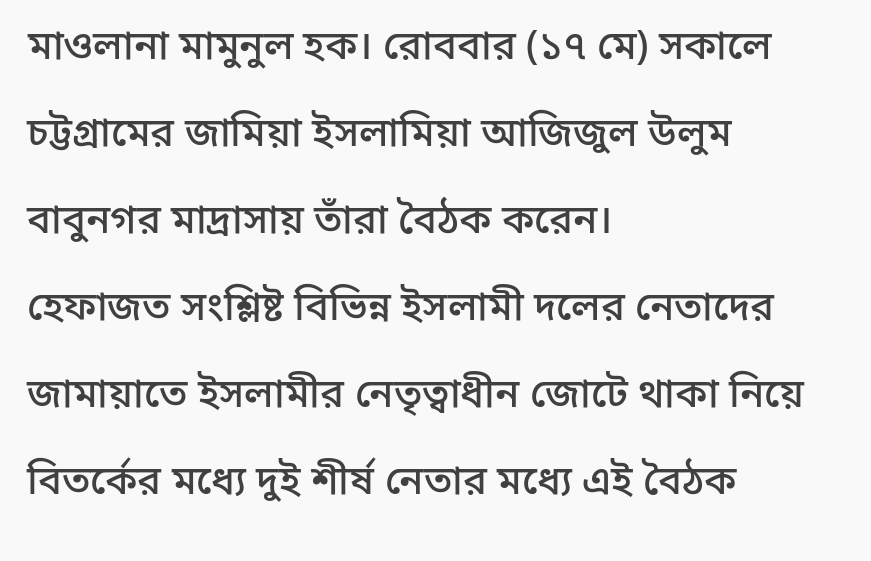মাওলানা মামুনুল হক। রোববার (১৭ মে) সকালে চট্টগ্রামের জামিয়া ইসলামিয়া আজিজুল উলুম বাবুনগর মাদ্রাসায় তাঁরা বৈঠক করেন।
হেফাজত সংশ্লিষ্ট বিভিন্ন ইসলামী দলের নেতাদের জামায়াতে ইসলামীর নেতৃত্বাধীন জোটে থাকা নিয়ে বিতর্কের মধ্যে দুই শীর্ষ নেতার মধ্যে এই বৈঠক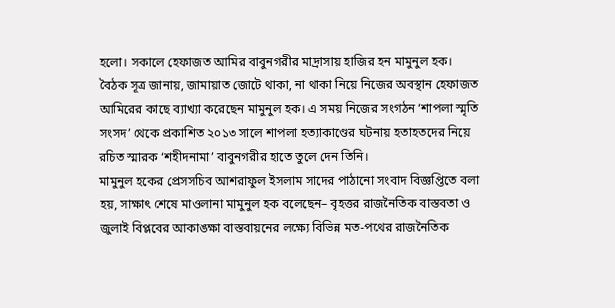হলো। সকালে হেফাজত আমির বাবুনগরীর মাদ্রাসায় হাজির হন মামুনুল হক।
বৈঠক সূত্র জানায়, জামায়াত জোটে থাকা, না থাকা নিয়ে নিজের অবস্থান হেফাজত আমিরের কাছে ব্যাখ্যা করেছেন মামুনুল হক। এ সময় নিজের সংগঠন ‘শাপলা স্মৃতি সংসদ’ থেকে প্রকাশিত ২০১৩ সালে শাপলা হত্যাকাণ্ডের ঘটনায় হতাহতদের নিয়ে রচিত স্মারক ‘শহীদনামা’ বাবুনগরীর হাতে তুলে দেন তিনি।
মামুনুল হকের প্রেসসচিব আশরাফুল ইসলাম সাদের পাঠানো সংবাদ বিজ্ঞপ্তিতে বলা হয়, সাক্ষাৎ শেষে মাওলানা মামুনুল হক বলেছেন– বৃহত্তর রাজনৈতিক বাস্তবতা ও জুলাই বিপ্লবের আকাঙ্ক্ষা বাস্তবায়নের লক্ষ্যে বিভিন্ন মত-পথের রাজনৈতিক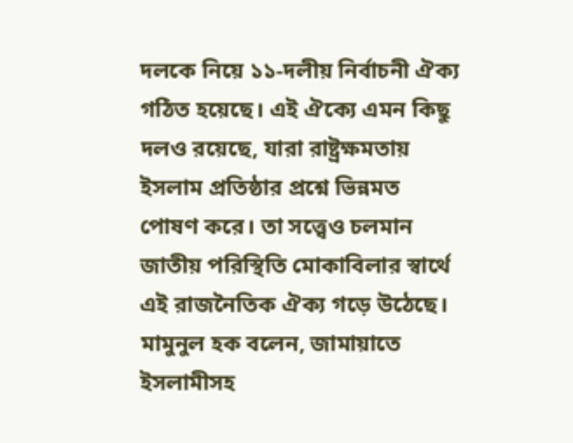দলকে নিয়ে ১১-দলীয় নির্বাচনী ঐক্য গঠিত হয়েছে। এই ঐক্যে এমন কিছু দলও রয়েছে, যারা রাষ্ট্রক্ষমতায় ইসলাম প্রতিষ্ঠার প্রশ্নে ভিন্নমত পোষণ করে। তা সত্ত্বেও চলমান জাতীয় পরিস্থিতি মোকাবিলার স্বার্থে এই রাজনৈতিক ঐক্য গড়ে উঠেছে।
মামুনুল হক বলেন, জামায়াতে ইসলামীসহ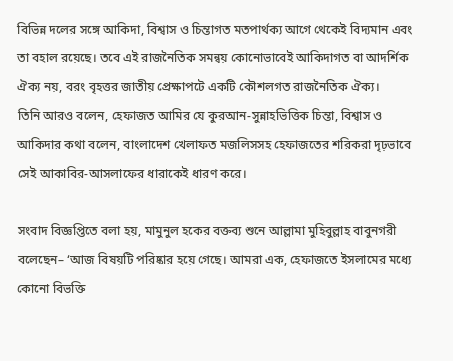বিভিন্ন দলের সঙ্গে আকিদা, বিশ্বাস ও চিন্তাগত মতপার্থক্য আগে থেকেই বিদ্যমান এবং তা বহাল রয়েছে। তবে এই রাজনৈতিক সমন্বয় কোনোভাবেই আকিদাগত বা আদর্শিক ঐক্য নয়, বরং বৃহত্তর জাতীয় প্রেক্ষাপটে একটি কৌশলগত রাজনৈতিক ঐক্য।
তিনি আরও বলেন, হেফাজত আমির যে কুরআন-সুন্নাহভিত্তিক চিন্তা, বিশ্বাস ও আকিদার কথা বলেন, বাংলাদেশ খেলাফত মজলিসসহ হেফাজতের শরিকরা দৃঢ়ভাবে সেই আকাবির-আসলাফের ধারাকেই ধারণ করে।

সংবাদ বিজ্ঞপ্তিতে বলা হয়, মামুনুল হকের বক্তব্য শুনে আল্লামা মুহিবুল্লাহ বাবুনগরী বলেছেন– ‘আজ বিষয়টি পরিষ্কার হয়ে গেছে। আমরা এক, হেফাজতে ইসলামের মধ্যে কোনো বিভক্তি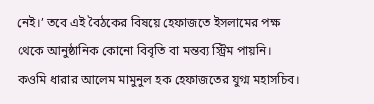নেই।’ তবে এই বৈঠকের বিষয়ে হেফাজতে ইসলামের পক্ষ থেকে আনুষ্ঠানিক কোনো বিবৃতি বা মন্তব্য স্ট্রিম পায়নি।
কওমি ধারার আলেম মামুনুল হক হেফাজতের যুগ্ম মহাসচিব।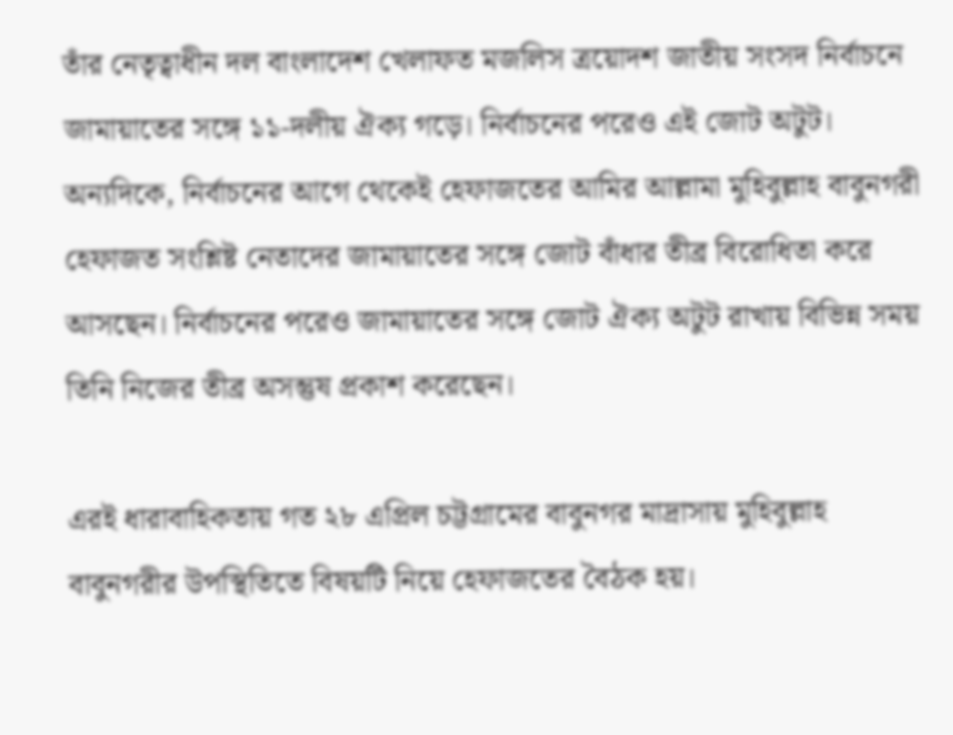তাঁর নেতৃত্বাধীন দল বাংলাদেশ খেলাফত মজলিস ত্রয়োদশ জাতীয় সংসদ নির্বাচনে জামায়াতের সঙ্গে ১১-দলীয় ঐক্য গড়ে। নির্বাচনের পরেও এই জোট অটুট। অন্যদিকে, নির্বাচনের আগে থেকেই হেফাজতের আমির আল্লামা মুহিবুল্লাহ বাবুনগরী হেফাজত সংশ্লিষ্ট নেতাদের জামায়াতের সঙ্গে জোট বাঁধার তীব্র বিরোধিতা করে আসছেন। নির্বাচনের পরেও জামায়াতের সঙ্গে জোট ঐক্য অটুট রাখায় বিভিন্ন সময় তিনি নিজের তীব্র অসন্তুষ প্রকাশ করেছেন।

এরই ধারাবাহিকতায় গত ২৮ এপ্রিল চট্টগ্রামের বাবুনগর মাদ্রাসায় মুহিবুল্লাহ বাবুনগরীর উপস্থিতিতে বিষয়টি নিয়ে হেফাজতের বৈঠক হয়।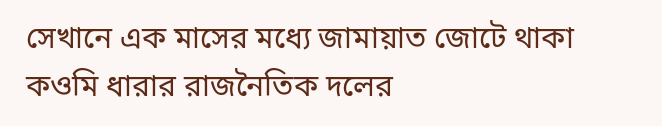সেখানে এক মাসের মধ্যে জামায়াত জোটে থাকা কওমি ধারার রাজনৈতিক দলের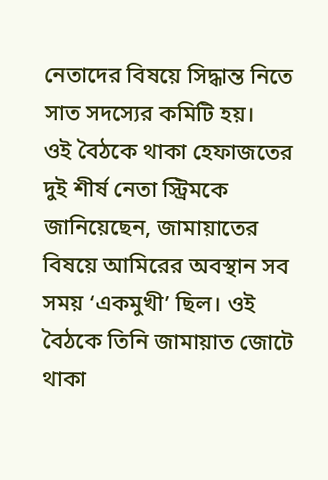নেতাদের বিষয়ে সিদ্ধান্ত নিতে সাত সদস্যের কমিটি হয়।
ওই বৈঠকে থাকা হেফাজতের দুই শীর্ষ নেতা স্ট্রিমকে জানিয়েছেন, জামায়াতের বিষয়ে আমিরের অবস্থান সব সময় ‘একমুখী’ ছিল। ওই বৈঠকে তিনি জামায়াত জোটে থাকা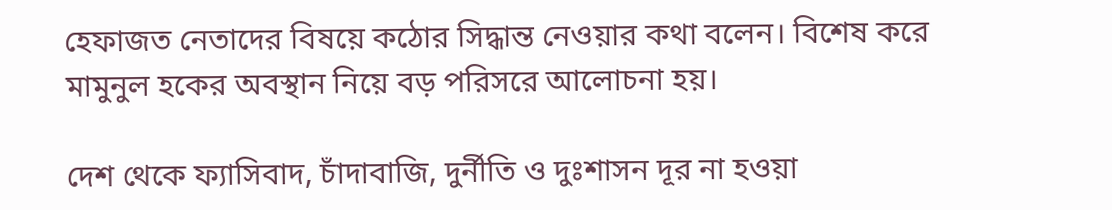হেফাজত নেতাদের বিষয়ে কঠোর সিদ্ধান্ত নেওয়ার কথা বলেন। বিশেষ করে মামুনুল হকের অবস্থান নিয়ে বড় পরিসরে আলোচনা হয়।

দেশ থেকে ফ্যাসিবাদ, চাঁদাবাজি, দুর্নীতি ও দুঃশাসন দূর না হওয়া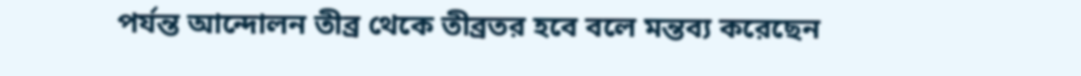পর্যন্ত আন্দোলন তীব্র থেকে তীব্রতর হবে বলে মন্তব্য করেছেন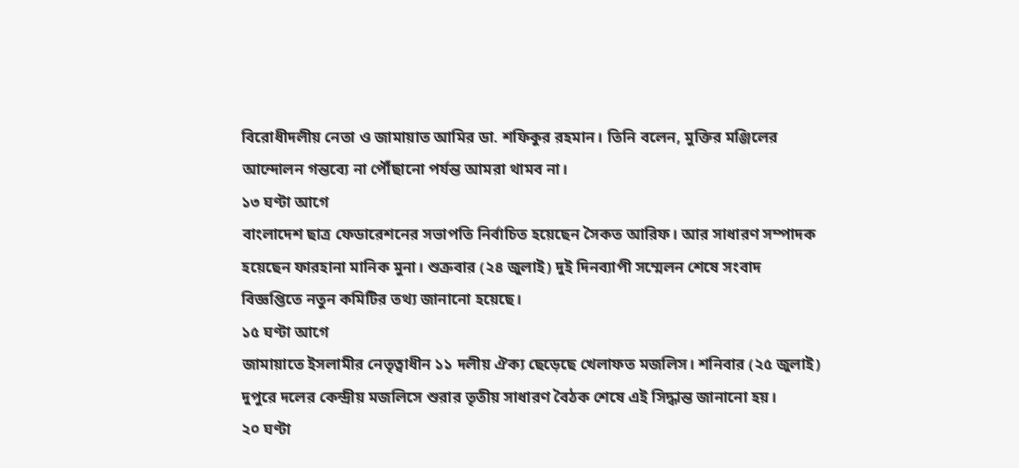বিরোধীদলীয় নেতা ও জামায়াত আমির ডা. শফিকুর রহমান। তিনি বলেন, মুক্তির মঞ্জিলের আন্দোলন গন্তব্যে না পৌঁছানো পর্যন্ত আমরা থামব না।
১৩ ঘণ্টা আগে
বাংলাদেশ ছাত্র ফেডারেশনের সভাপতি নির্বাচিত হয়েছেন সৈকত আরিফ। আর সাধারণ সম্পাদক হয়েছেন ফারহানা মানিক মুনা। শুক্রবার (২৪ জুলাই) দুই দিনব্যাপী সম্মেলন শেষে সংবাদ বিজ্ঞপ্তিতে নতুন কমিটির তথ্য জানানো হয়েছে।
১৫ ঘণ্টা আগে
জামায়াতে ইসলামীর নেতৃত্বাধীন ১১ দলীয় ঐক্য ছেড়েছে খেলাফত মজলিস। শনিবার (২৫ জুলাই) দুপুরে দলের কেন্দ্রীয় মজলিসে শুরার তৃতীয় সাধারণ বৈঠক শেষে এই সিদ্ধান্ত জানানো হয়।
২০ ঘণ্টা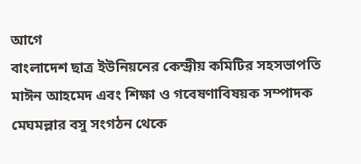আগে
বাংলাদেশ ছাত্র ইউনিয়নের কেন্দ্রীয় কমিটির সহসভাপতি মাঈন আহমেদ এবং শিক্ষা ও গবেষণাবিষয়ক সম্পাদক মেঘমল্লার বসু সংগঠন থেকে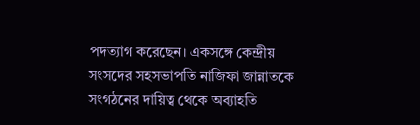পদত্যাগ করেছেন। একসঙ্গে কেন্দ্রীয় সংসদের সহসভাপতি নাজিফা জান্নাতকে সংগঠনের দায়িত্ব থেকে অব্যাহতি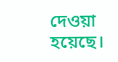দেওয়া হয়েছে।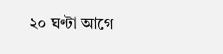২০ ঘণ্টা আগে